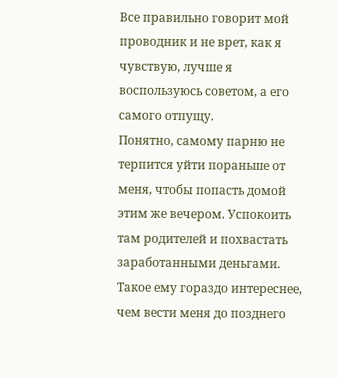Все правильно говорит мой проводник и не врет, как я чувствую, лучше я воспользуюсь советом, а его самого отпущу.
Понятно, самому парню не терпится уйти пораньше от меня, чтобы попасть домой этим же вечером. Успокоить там родителей и похвастать заработанными деньгами. Такое ему гораздо интереснее, чем вести меня до позднего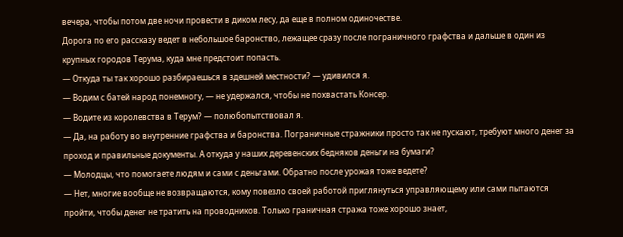вечера, чтобы потом две ночи провести в диком лесу, да еще в полном одиночестве.
Дорога по его рассказу ведет в небольшое баронство, лежащее сразу после пограничного графства и дальше в один из крупных городов Терума, куда мне предстоит попасть.
— Откуда ты так хорошо разбираешься в здешней местности? — удивился я.
— Водим с батей народ понемногу, — не удержался, чтобы не похвастать Консер.
— Водите из королевства в Терум? — полюбопытствовал я.
— Да, на работу во внутренние графства и баронства. Пограничные стражники просто так не пускают, требуют много денег за проход и правильные документы. А откуда у наших деревенских бедняков деньги на бумаги?
— Молодцы, что помогаете людям и сами с деньгами. Обратно после урожая тоже ведете?
— Нет, многие вообще не возвращаются, кому повезло своей работой приглянуться управляющему или сами пытаются пройти, чтобы денег не тратить на проводников. Только граничная стража тоже хорошо знает,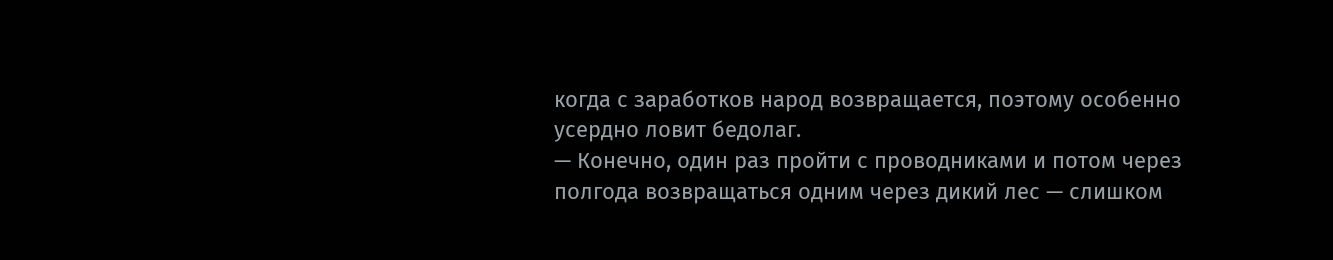когда с заработков народ возвращается, поэтому особенно усердно ловит бедолаг.
— Конечно, один раз пройти с проводниками и потом через полгода возвращаться одним через дикий лес — слишком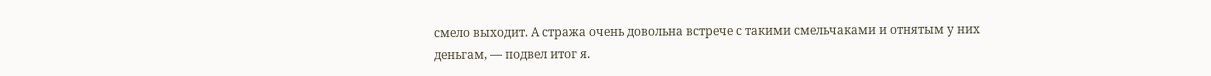смело выходит. А стража очень довольна встрече с такими смельчаками и отнятым у них деньгам, — подвел итог я.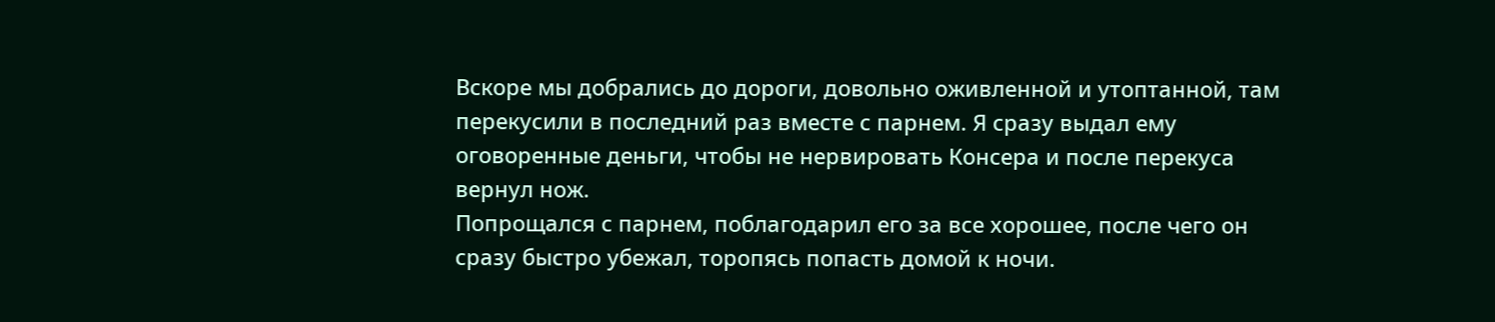Вскоре мы добрались до дороги, довольно оживленной и утоптанной, там перекусили в последний раз вместе с парнем. Я сразу выдал ему оговоренные деньги, чтобы не нервировать Консера и после перекуса вернул нож.
Попрощался с парнем, поблагодарил его за все хорошее, после чего он сразу быстро убежал, торопясь попасть домой к ночи.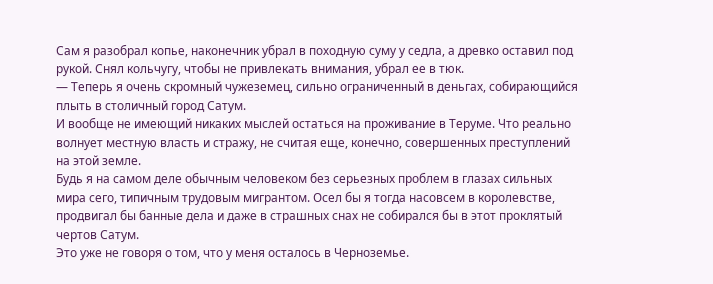Сам я разобрал копье, наконечник убрал в походную суму у седла, а древко оставил под рукой. Снял кольчугу, чтобы не привлекать внимания, убрал ее в тюк.
— Теперь я очень скромный чужеземец, сильно ограниченный в деньгах, собирающийся плыть в столичный город Сатум.
И вообще не имеющий никаких мыслей остаться на проживание в Теруме. Что реально волнует местную власть и стражу, не считая еще, конечно, совершенных преступлений на этой земле.
Будь я на самом деле обычным человеком без серьезных проблем в глазах сильных мира сего, типичным трудовым мигрантом. Осел бы я тогда насовсем в королевстве, продвигал бы банные дела и даже в страшных снах не собирался бы в этот проклятый чертов Сатум.
Это уже не говоря о том, что у меня осталось в Черноземье.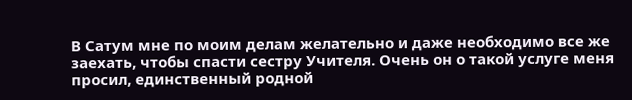В Сатум мне по моим делам желательно и даже необходимо все же заехать, чтобы спасти сестру Учителя. Очень он о такой услуге меня просил, единственный родной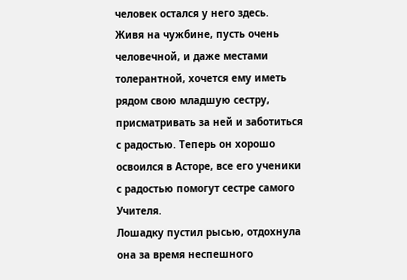человек остался у него здесь.
Живя на чужбине, пусть очень человечной, и даже местами толерантной, хочется ему иметь рядом свою младшую сестру, присматривать за ней и заботиться с радостью. Теперь он хорошо освоился в Асторе, все его ученики с радостью помогут сестре самого Учителя.
Лошадку пустил рысью, отдохнула она за время неспешного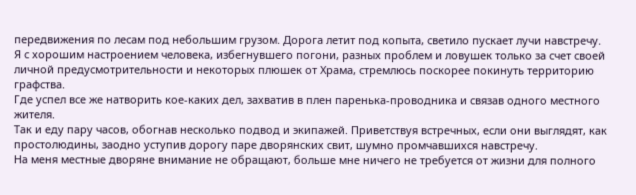передвижения по лесам под небольшим грузом. Дорога летит под копыта, светило пускает лучи навстречу.
Я с хорошим настроением человека, избегнувшего погони, разных проблем и ловушек только за счет своей личной предусмотрительности и некоторых плюшек от Храма, стремлюсь поскорее покинуть территорию графства.
Где успел все же натворить кое-каких дел, захватив в плен паренька-проводника и связав одного местного жителя.
Так и еду пару часов, обогнав несколько подвод и экипажей. Приветствуя встречных, если они выглядят, как простолюдины, заодно уступив дорогу паре дворянских свит, шумно промчавшихся навстречу.
На меня местные дворяне внимание не обращают, больше мне ничего не требуется от жизни для полного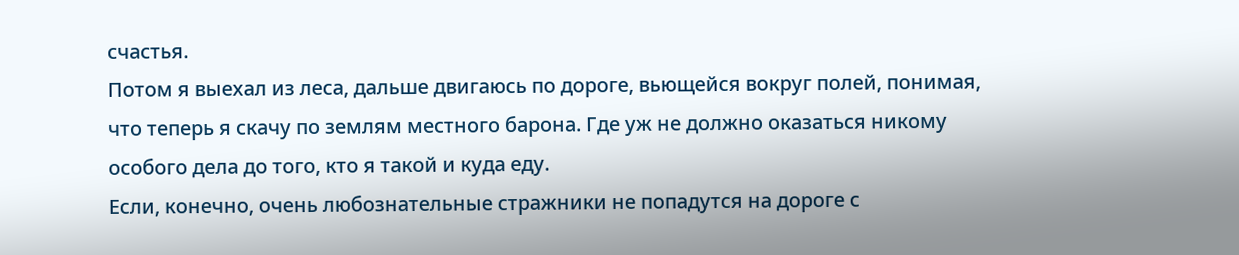счастья.
Потом я выехал из леса, дальше двигаюсь по дороге, вьющейся вокруг полей, понимая, что теперь я скачу по землям местного барона. Где уж не должно оказаться никому особого дела до того, кто я такой и куда еду.
Если, конечно, очень любознательные стражники не попадутся на дороге с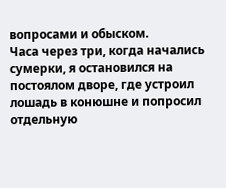вопросами и обыском.
Часа через три, когда начались сумерки, я остановился на постоялом дворе, где устроил лошадь в конюшне и попросил отдельную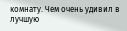комнату. Чем очень удивил в лучшую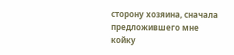сторону хозяина, сначала предложившего мне койку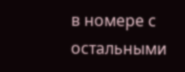в номере с остальными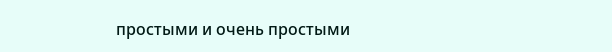простыми и очень простыми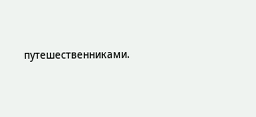путешественниками.